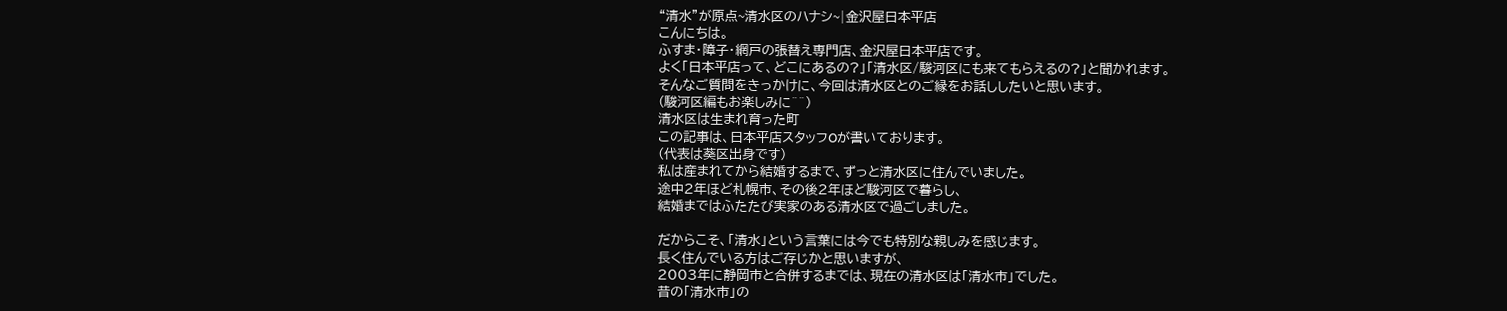“清水”が原点~清水区のハナシ~|金沢屋日本平店
こんにちは。
ふすま・障子・網戸の張替え専門店、金沢屋日本平店です。
よく「日本平店って、どこにあるの?」「清水区/駿河区にも来てもらえるの?」と聞かれます。
そんなご質問をきっかけに、今回は清水区とのご縁をお話ししたいと思います。
(駿河区編もお楽しみに^^)
清水区は生まれ育った町
この記事は、日本平店スタッフOが書いております。
(代表は葵区出身です)
私は産まれてから結婚するまで、ずっと清水区に住んでいました。
途中2年ほど札幌市、その後2年ほど駿河区で暮らし、
結婚まではふたたび実家のある清水区で過ごしました。

だからこそ、「清水」という言葉には今でも特別な親しみを感じます。
長く住んでいる方はご存じかと思いますが、
2003年に静岡市と合併するまでは、現在の清水区は「清水市」でした。
昔の「清水市」の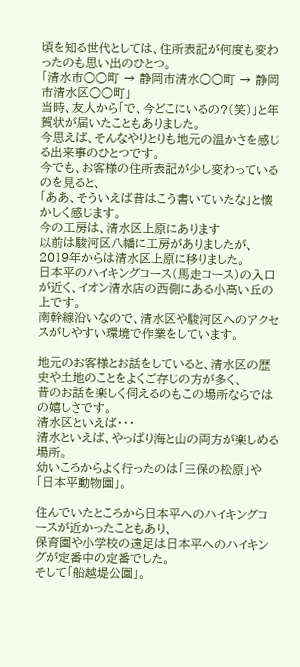頃を知る世代としては、住所表記が何度も変わったのも思い出のひとつ。
「清水市○○町 → 静岡市清水○○町 → 静岡市清水区○○町」
当時、友人から「で、今どこにいるの?(笑)」と年賀状が届いたこともありました。
今思えば、そんなやりとりも地元の温かさを感じる出来事のひとつです。
今でも、お客様の住所表記が少し変わっているのを見ると、
「ああ、そういえば昔はこう書いていたな」と懐かしく感じます。
今の工房は、清水区上原にあります
以前は駿河区八幡に工房がありましたが、2019年からは清水区上原に移りました。
日本平のハイキングコース(馬走コース)の入口が近く、イオン清水店の西側にある小高い丘の上です。
南幹線沿いなので、清水区や駿河区へのアクセスがしやすい環境で作業をしています。

地元のお客様とお話をしていると、清水区の歴史や土地のことをよくご存じの方が多く、
昔のお話を楽しく伺えるのもこの場所ならではの嬉しさです。
清水区といえば・・・
清水といえば、やっぱり海と山の両方が楽しめる場所。
幼いころからよく行ったのは「三保の松原」や「日本平動物園」。

住んでいたところから日本平へのハイキングコースが近かったこともあり、
保育園や小学校の遠足は日本平へのハイキングが定番中の定番でした。
そして「船越堤公園」。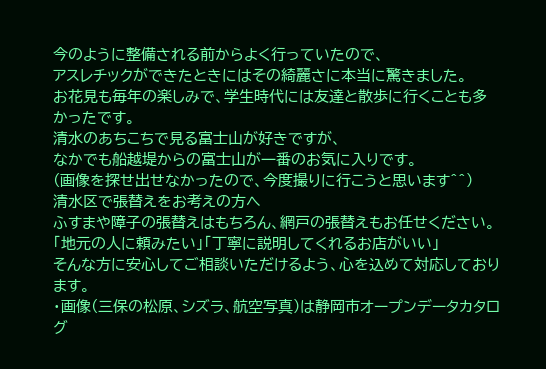今のように整備される前からよく行っていたので、
アスレチックができたときにはその綺麗さに本当に驚きました。
お花見も毎年の楽しみで、学生時代には友達と散歩に行くことも多かったです。
清水のあちこちで見る富士山が好きですが、
なかでも船越堤からの富士山が一番のお気に入りです。
(画像を探せ出せなかったので、今度撮りに行こうと思います^^)
清水区で張替えをお考えの方へ
ふすまや障子の張替えはもちろん、網戸の張替えもお任せください。
「地元の人に頼みたい」「丁寧に説明してくれるお店がいい」
そんな方に安心してご相談いただけるよう、心を込めて対応しております。
・画像(三保の松原、シズラ、航空写真)は静岡市オープンデータカタログ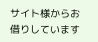サイト様からお借りしています